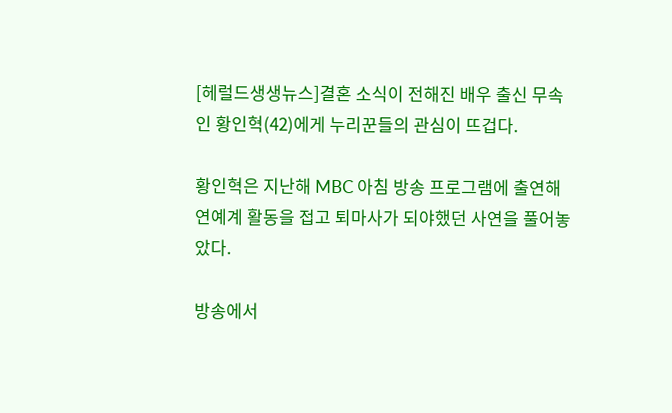[헤럴드생생뉴스]결혼 소식이 전해진 배우 출신 무속인 황인혁(42)에게 누리꾼들의 관심이 뜨겁다.

황인혁은 지난해 MBC 아침 방송 프로그램에 출연해 연예계 활동을 접고 퇴마사가 되야했던 사연을 풀어놓았다.

방송에서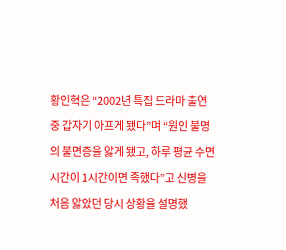황인혁은 “2002년 특집 드라마 출연 중 갑자기 아프게 됐다”며 “원인 불명의 불면증을 앓게 됐고, 하루 평균 수면 시간이 1시간이면 족했다”고 신병을 처음 앓았던 당시 상황을 설명했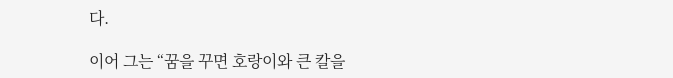다.

이어 그는 “꿈을 꾸면 호랑이와 큰 칼을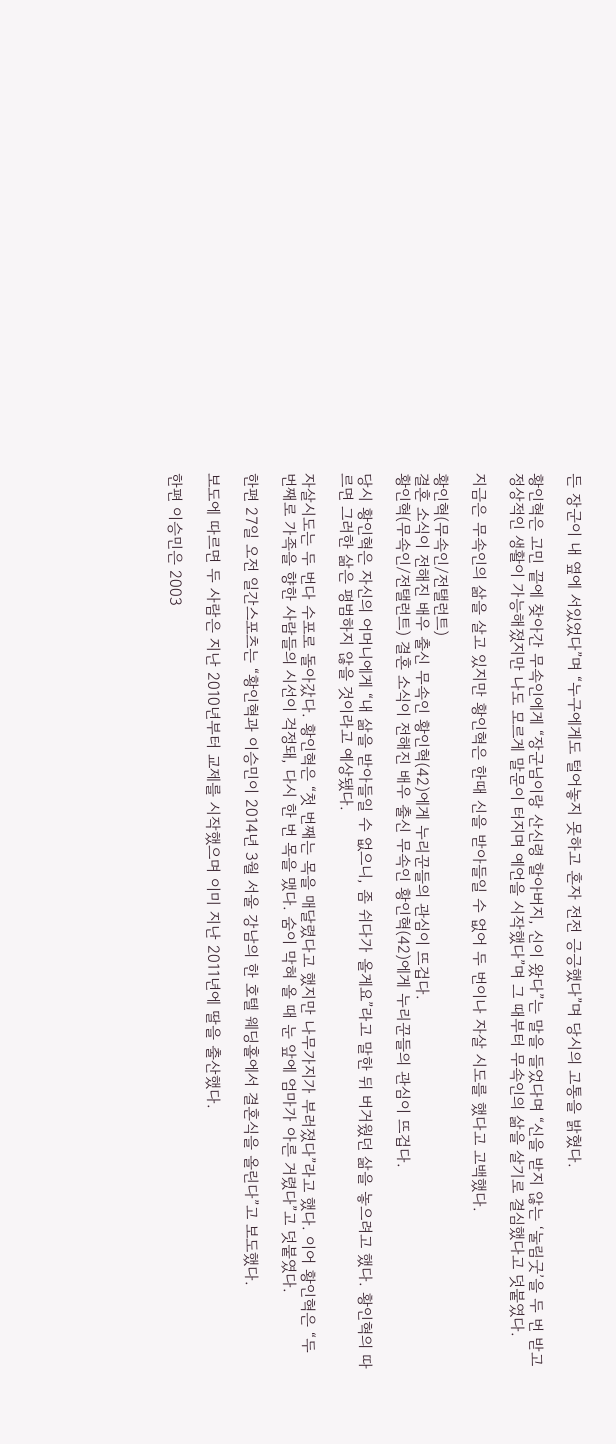든 장군이 내 옆에 서있었다”며 “누구에게도 털어놓지 못하고 혼자 전전 긍긍했다”며 당시의 고통을 밝혔다.

황인혁은 고민 끝에 찾아간 무속인에게 “장군님이랑 산신령 할아버지, 신이 왔다”는 말을 들었다며 “신을 받지 않는 ‘눌림굿’을 두 번 받고 정상적인 생활이 가능해졌지만 나도 모르게 말문이 터지며 예언을 시작했다”며 그 때부터 무속인의 삶을 살기로 결심했다고 덧붙였다.

지금은 무속인의 삶을 살고 있지만 황인혁은 한때 신을 받아들일 수 없어 두 번이나 자살 시도를 했다고 고백했다.

황인혁(무속인/전탤런트)
결혼 소식이 전해진 배우 출신 무속인 황인혁(42)에게 누리꾼들의 관심이 뜨겁다.
황인혁(무속인/전탤런트) 결혼 소식이 전해진 배우 출신 무속인 황인혁(42)에게 누리꾼들의 관심이 뜨겁다.

당시 황인혁은 자신의 어머니에게 “내 삶을 받아들일 수 없으니, 좀 쉬다가 올게요”라고 말한 뒤 버거웠던 삶을 놓으려고 했다. 황인혁의 따르면 그러한 삶은 평범하지 않을 것이라고 예상됐다.

자살시도는 두 번다 수포로 돌아갔다. 황인혁은 “첫 번째는 목을 매달렸다고 했지만 나무가지가 부러졌다”라고 했다. 이어 황인혁은 “두 번째로 가족을 향한 사람들의 시선이 걱정돼, 다시 한 번 목을 맸다. 숨이 막혀 올 때 눈 앞에 엄마가 아른 거렸다”고 덧붙였다.

한편 27일 오전 일간스포츠는 “황인혁과 이승민이 2014년 3월 서울 강남의 한 호텔 웨딩홀에서 결혼식을 올린다”고 보도했다.

보도에 따르면 두 사람은 지난 2010년부터 교제를 시작했으며 이미 지난 2011년에 딸을 출산했다.

한편 이승민은 2003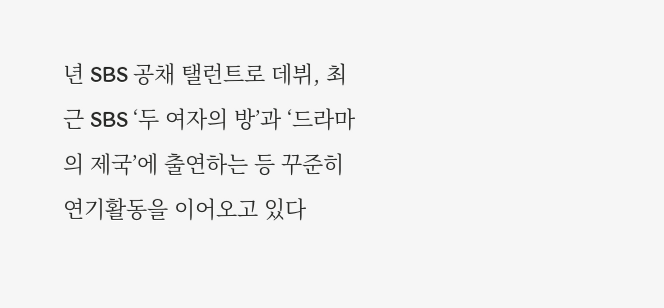년 SBS 공채 탤런트로 데뷔, 최근 SBS ‘두 여자의 방’과 ‘드라마의 제국’에 출연하는 등 꾸준히 연기활동을 이어오고 있다